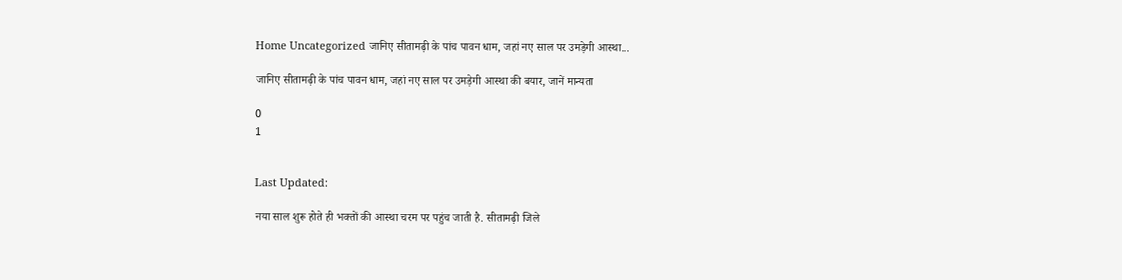Home Uncategorized जानिए सीतामढ़ी के पांच पावन धाम, जहां नए साल पर उमड़ेगी आस्था...

जानिए सीतामढ़ी के पांच पावन धाम, जहां नए साल पर उमड़ेगी आस्था की बयार, जानें मान्यता

0
1


Last Updated:

नया साल शुरू होते ही भक्तों की आस्था चरम पर पहुंच जाती है. सीतामढ़ी जिले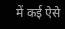में कई ऐसे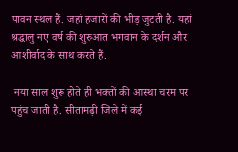पावन स्थल हैं. जहां हजारों की भीड़ जुटती है. यहां श्रद्धालु नए वर्ष की शुरुआत भगवान के दर्शन और आशीर्वाद के साथ करते हैं.

 नया साल शुरू होते ही भक्तों की आस्था चरम पर पहुंच जाती है. सीतामढ़ी जिले में कई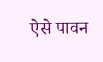ऐसे पावन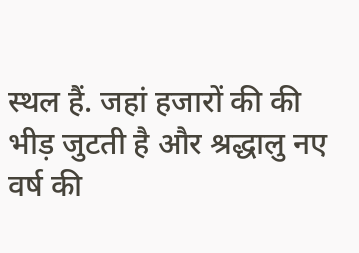स्थल हैं. जहां हजारों की की भीड़ जुटती है और श्रद्धालु नए वर्ष की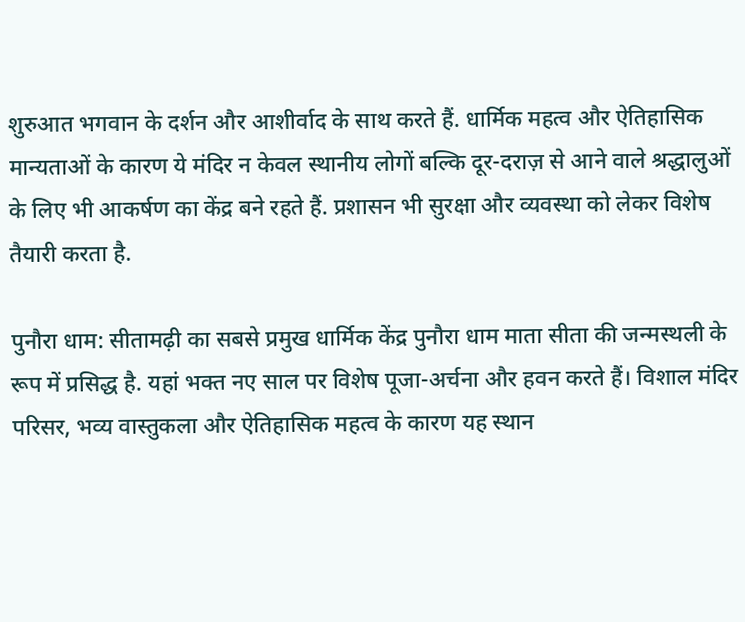शुरुआत भगवान के दर्शन और आशीर्वाद के साथ करते हैं. धार्मिक महत्व और ऐतिहासिक मान्यताओं के कारण ये मंदिर न केवल स्थानीय लोगों बल्कि दूर-दराज़ से आने वाले श्रद्धालुओं के लिए भी आकर्षण का केंद्र बने रहते हैं. प्रशासन भी सुरक्षा और व्यवस्था को लेकर विशेष तैयारी करता है.

पुनौरा धाम: सीतामढ़ी का सबसे प्रमुख धार्मिक केंद्र पुनौरा धाम माता सीता की जन्मस्थली के रूप में प्रसिद्ध है. यहां भक्त नए साल पर विशेष पूजा-अर्चना और हवन करते हैं। विशाल मंदिर परिसर, भव्य वास्तुकला और ऐतिहासिक महत्व के कारण यह स्थान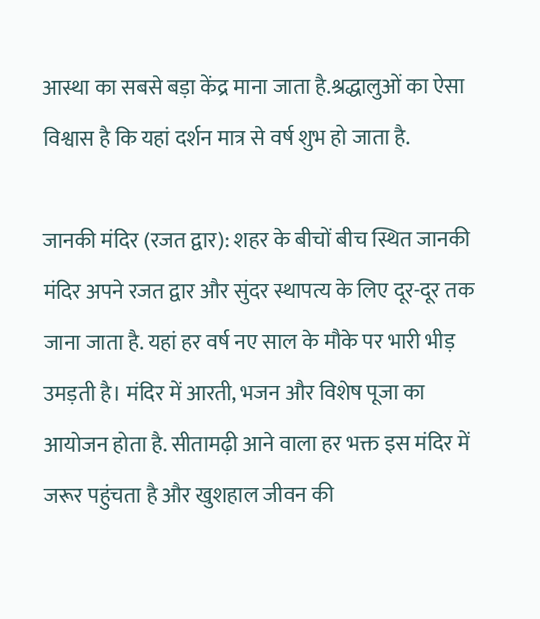आस्था का सबसे बड़ा केंद्र माना जाता है.श्रद्धालुओं का ऐसा विश्वास है कि यहां दर्शन मात्र से वर्ष शुभ हो जाता है.

जानकी मंदिर (रजत द्वार): शहर के बीचों बीच स्थित जानकी मंदिर अपने रजत द्वार और सुंदर स्थापत्य के लिए दूर-दूर तक जाना जाता है. यहां हर वर्ष नए साल के मौके पर भारी भीड़ उमड़ती है। मंदिर में आरती, भजन और विशेष पूजा का आयोजन होता है. सीतामढ़ी आने वाला हर भक्त इस मंदिर में जरूर पहुंचता है और खुशहाल जीवन की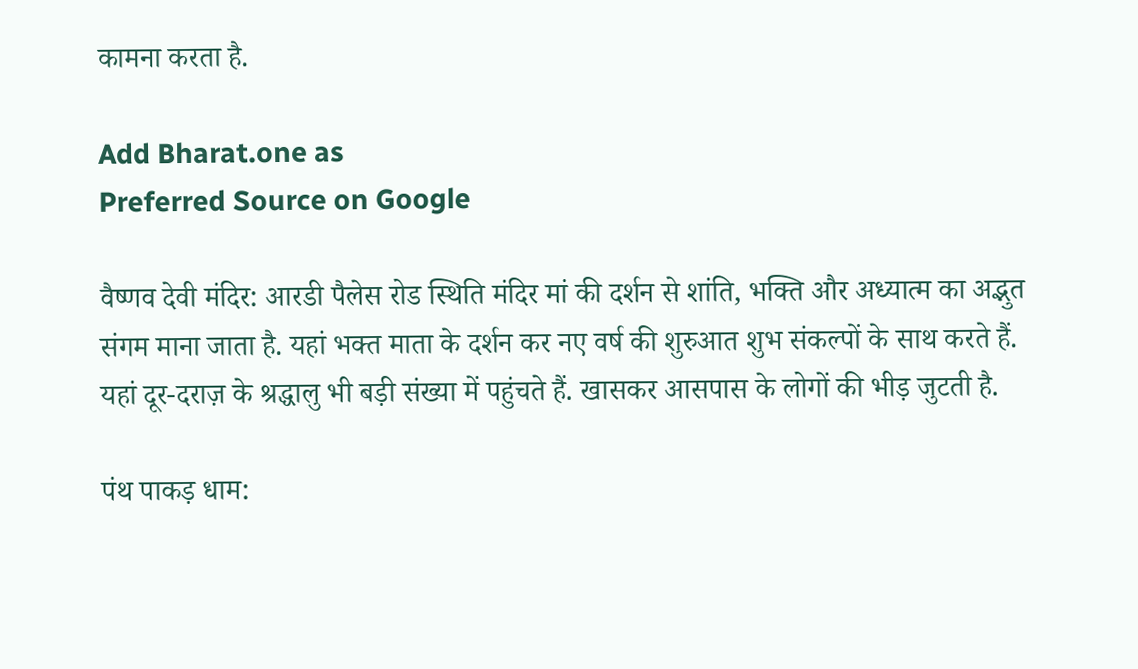कामना करता है.

Add Bharat.one as
Preferred Source on Google

वैष्णव देवी मंदिर: आरडी पैलेस रोड स्थिति मंदिर मां की दर्शन से शांति, भक्ति और अध्यात्म का अद्भुत संगम माना जाता है. यहां भक्त माता के दर्शन कर नए वर्ष की शुरुआत शुभ संकल्पों के साथ करते हैं. यहां दूर-दराज़ के श्रद्धालु भी बड़ी संख्या में पहुंचते हैं. खासकर आसपास के लोगों की भीड़ जुटती है.

पंथ पाकड़ धाम: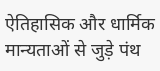ऐतिहासिक और धार्मिक मान्यताओं से जुड़े पंथ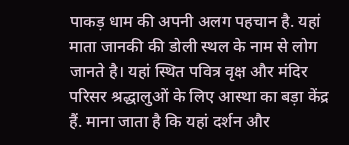पाकड़ धाम की अपनी अलग पहचान है. यहां माता जानकी की डोली स्थल के नाम से लोग जानते है। यहां स्थित पवित्र वृक्ष और मंदिर परिसर श्रद्धालुओं के लिए आस्था का बड़ा केंद्र हैं. माना जाता है कि यहां दर्शन और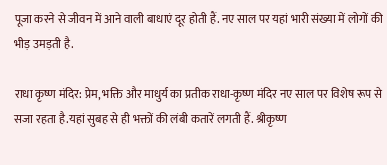पूजा करने से जीवन में आने वाली बाधाएं दूर होती हैं. नए साल पर यहां भारी संख्या में लोगों की भीड़ उमड़ती है.

राधा कृष्ण मंदिर: प्रेम, भक्ति और माधुर्य का प्रतीक राधा-कृष्ण मंदिर नए साल पर विशेष रूप से सजा रहता है.यहां सुबह से ही भक्तों की लंबी कतारें लगती हैं. श्रीकृष्ण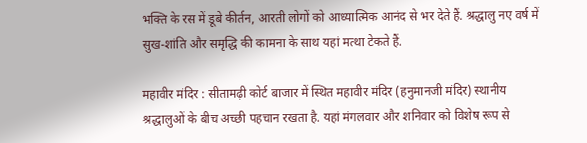भक्ति के रस में डूबे कीर्तन, आरती लोगों को आध्यात्मिक आनंद से भर देते हैं. श्रद्धालु नए वर्ष में सुख-शांति और समृद्धि की कामना के साथ यहां मत्था टेकते हैं.

महावीर मंदिर : सीतामढ़ी कोर्ट बाजार में स्थित महावीर मंदिर (हनुमानजी मंदिर) स्थानीय श्रद्धालुओं के बीच अच्छी पहचान रखता है. यहां मंगलवार और शनिवार को विशेष रूप से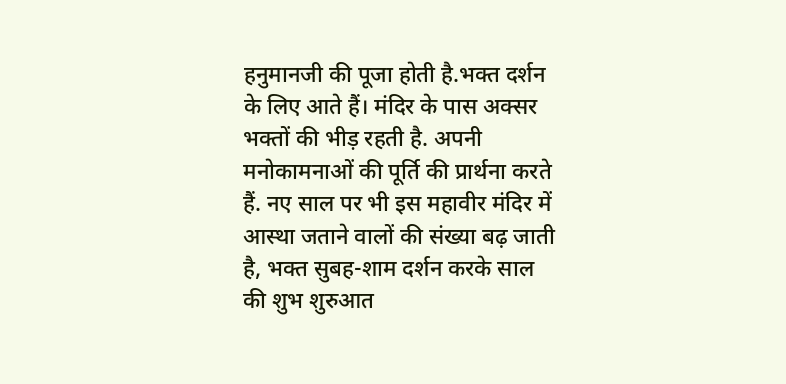हनुमानजी की पूजा होती है.भक्त दर्शन के लिए आते हैं। मंदिर के पास अक्सर भक्तों की भीड़ रहती है. अपनी मनोकामनाओं की पूर्ति की प्रार्थना करते हैं. नए साल पर भी इस महावीर मंदिर में आस्था जताने वालों की संख्या बढ़ जाती है, भक्त सुबह-शाम दर्शन करके साल की शुभ शुरुआत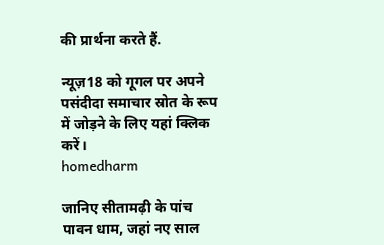की प्रार्थना करते हैं.

न्यूज़18 को गूगल पर अपने पसंदीदा समाचार स्रोत के रूप में जोड़ने के लिए यहां क्लिक करें।
homedharm

जानिए सीतामढ़ी के पांच पावन धाम, जहां नए साल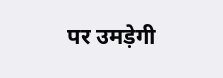पर उमड़ेगी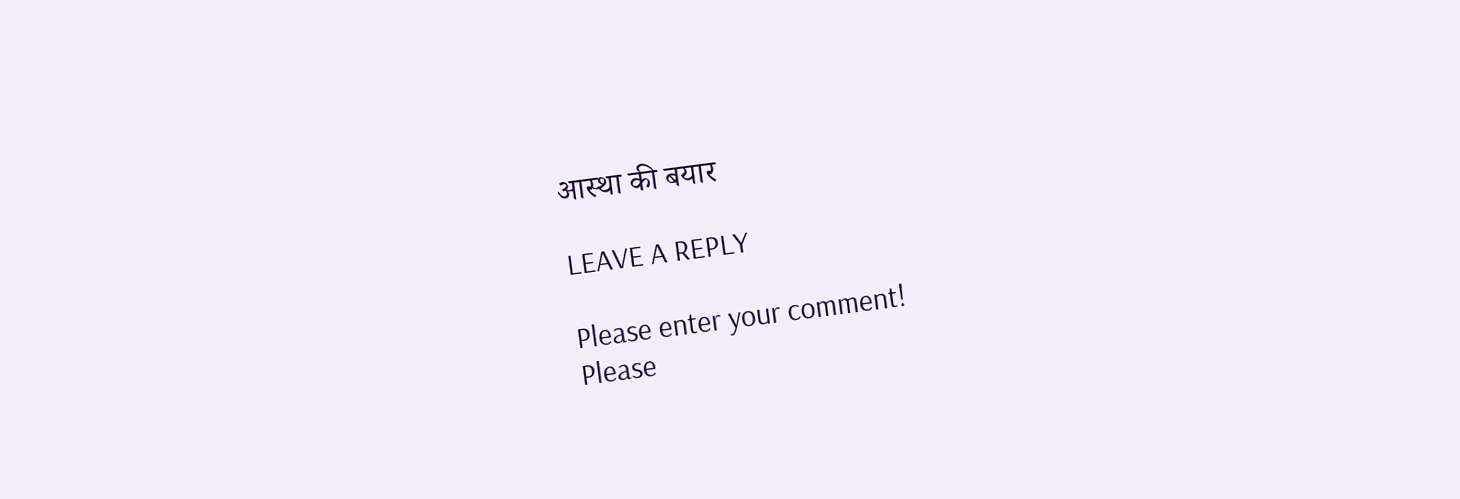आस्था की बयार

LEAVE A REPLY

Please enter your comment!
Please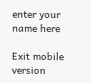enter your name here

Exit mobile version